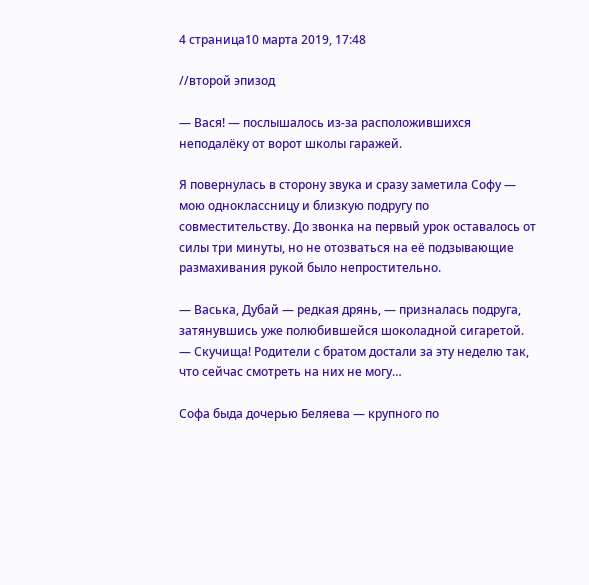4 страница10 марта 2019, 17:48

//второй эпизод

— Вася! — послышалось из-за расположившихся неподалёку от ворот школы гаражей.

Я повернулась в сторону звука и сразу заметила Софу — мою одноклассницу и близкую подругу по совместительству. До звонка на первый урок оставалось от силы три минуты, но не отозваться на её подзывающие размахивания рукой было непростительно.

— Васька, Дубай — редкая дрянь, — призналась подруга, затянувшись уже полюбившейся шоколадной сигаретой. — Скучища! Родители с братом достали за эту неделю так, что сейчас смотреть на них не могу…

Софа быда дочерью Беляева — крупного по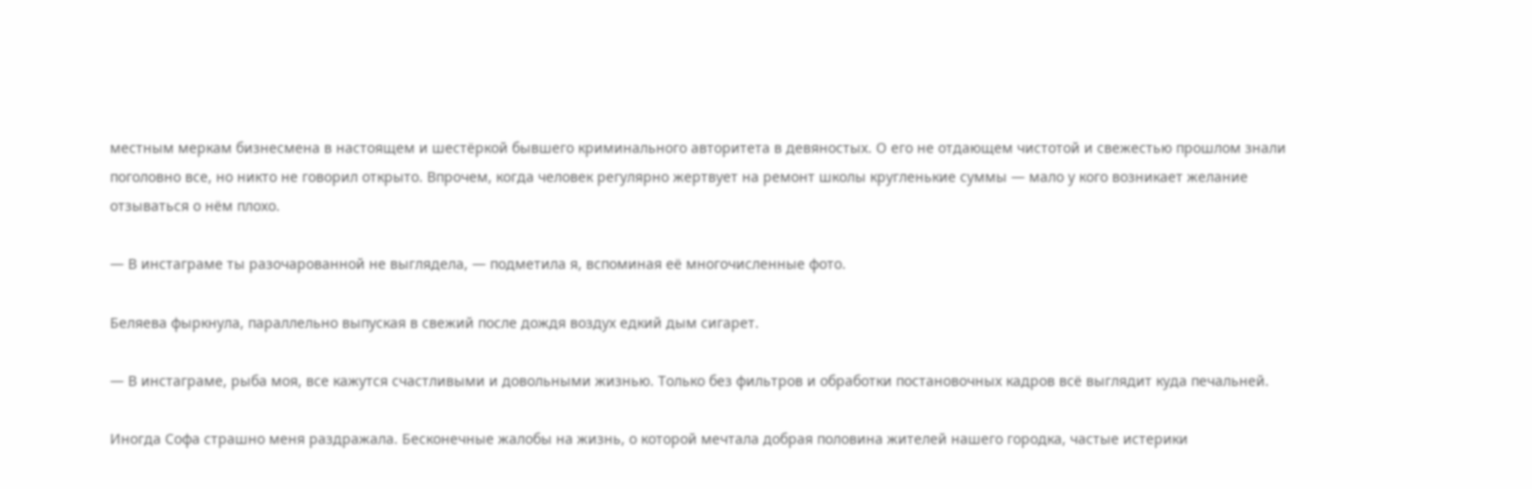местным меркам бизнесмена в настоящем и шестёркой бывшего криминального авторитета в девяностых. О его не отдающем чистотой и свежестью прошлом знали поголовно все, но никто не говорил открыто. Впрочем, когда человек регулярно жертвует на ремонт школы кругленькие суммы — мало у кого возникает желание отзываться о нём плохо.

— В инстаграме ты разочарованной не выглядела, — подметила я, вспоминая её многочисленные фото.

Беляева фыркнула, параллельно выпуская в свежий после дождя воздух едкий дым сигарет.

— В инстаграме, рыба моя, все кажутся счастливыми и довольными жизнью. Только без фильтров и обработки постановочных кадров всё выглядит куда печальней.

Иногда Софа страшно меня раздражала. Бесконечные жалобы на жизнь, о которой мечтала добрая половина жителей нашего городка, частые истерики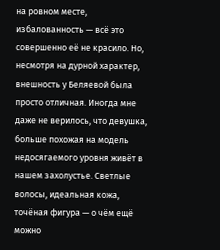на ровном месте, избалованность — всё это совершенно её не красило. Но, несмотря на дурной характер, внешность у Беляевой была просто отличная. Иногда мне даже не верилось, что девушка, больше похожая на модель недосягаемого уровня живёт в нашем захолустье. Светлые волосы, идеальная кожа, точёная фигура — о чём ещё можно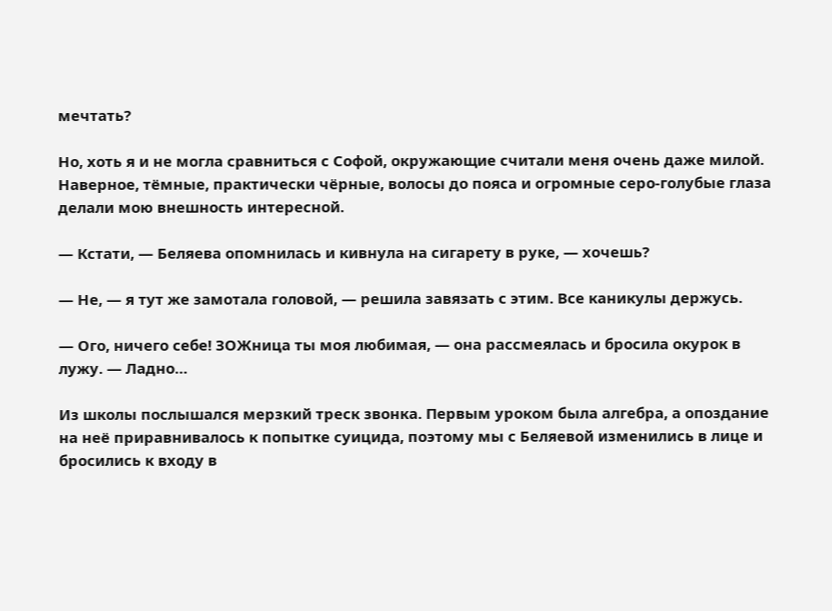мечтать?

Но, хоть я и не могла сравниться с Софой, окружающие считали меня очень даже милой. Наверное, тёмные, практически чёрные, волосы до пояса и огромные серо-голубые глаза делали мою внешность интересной.

— Кстати, — Беляева опомнилась и кивнула на сигарету в руке, — хочешь?

— Не, — я тут же замотала головой, — решила завязать с этим. Все каникулы держусь.

— Ого, ничего себе! ЗОЖница ты моя любимая, — она рассмеялась и бросила окурок в лужу. — Ладно…

Из школы послышался мерзкий треск звонка. Первым уроком была алгебра, а опоздание на неё приравнивалось к попытке суицида, поэтому мы с Беляевой изменились в лице и бросились к входу в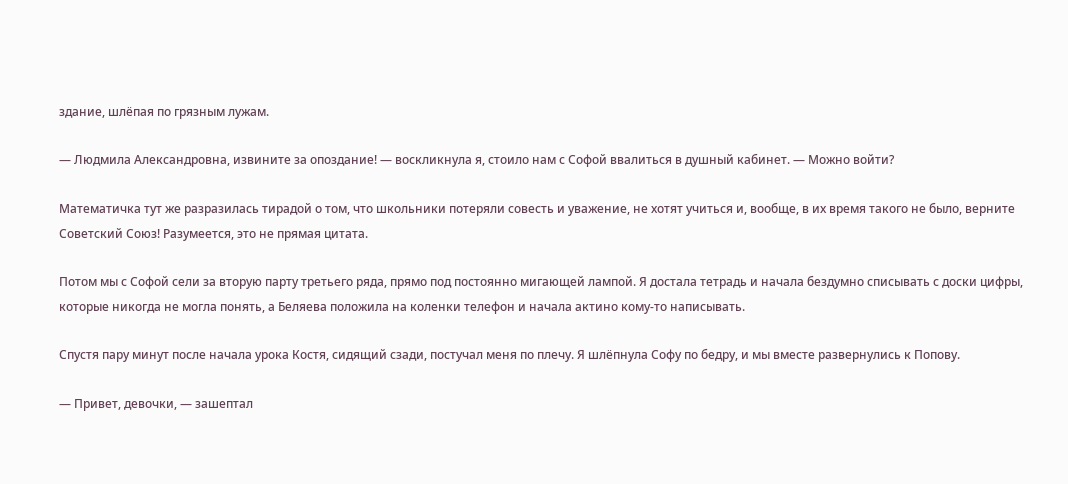здание, шлёпая по грязным лужам.

— Людмила Александровна, извините за опоздание! — воскликнула я, стоило нам с Софой ввалиться в душный кабинет. — Можно войти?

Математичка тут же разразилась тирадой о том, что школьники потеряли совесть и уважение, не хотят учиться и, вообще, в их время такого не было, верните Советский Союз! Разумеется, это не прямая цитата.

Потом мы с Софой сели за вторую парту третьего ряда, прямо под постоянно мигающей лампой. Я достала тетрадь и начала бездумно списывать с доски цифры, которые никогда не могла понять, а Беляева положила на коленки телефон и начала актино кому-то написывать.

Спустя пару минут после начала урока Костя, сидящий сзади, постучал меня по плечу. Я шлёпнула Софу по бедру, и мы вместе развернулись к Попову.

— Привет, девочки, — зашептал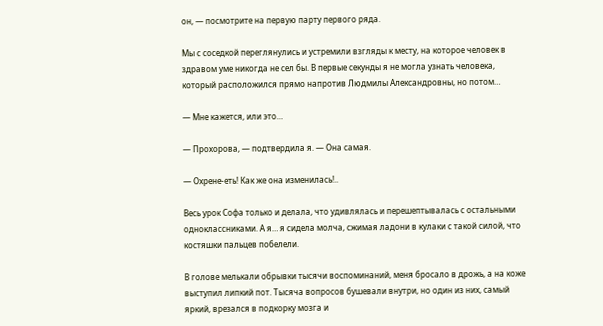он, — посмотрите на первую парту первого ряда.

Мы с соседкой переглянулись и устремили взгляды к месту, на которое человек в здравом уме никогда не сел бы. В первые секунды я не могла узнать человека, который расположился прямо напротив Людмилы Александровны, но потом…

— Мне кажется, или это…

— Прохорова, — подтвердила я. — Она самая.

— Охрене-еть! Как же она изменилась!..

Весь урок Софа только и делала, что удивлялась и перешептывалась с остальными одноклассниками. А я… я сидела молча, сжимая ладони в кулаки с такой силой, что костяшки пальцев побелели.

В голове мелькали обрывки тысячи воспоминаний, меня бросало в дрожь, а на коже выступил липкий пот. Тысяча вопросов бушевали внутри, но один из них, самый яркий, врезался в подкорку мозга и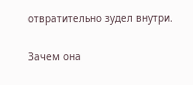отвратительно зудел внутри.

Зачем она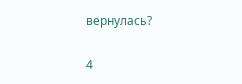вернулась?

4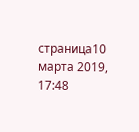страница10 марта 2019, 17:48